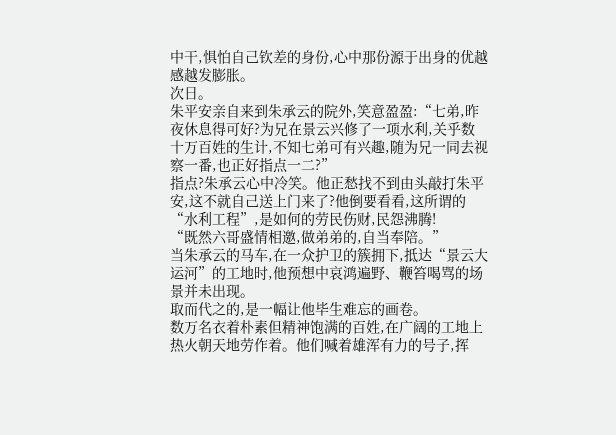中干,惧怕自己钦差的身份,心中那份源于出身的优越感越发膨胀。
次日。
朱平安亲自来到朱承云的院外,笑意盈盈:“七弟,昨夜休息得可好?为兄在景云兴修了一项水利,关乎数十万百姓的生计,不知七弟可有兴趣,随为兄一同去视察一番,也正好指点一二?”
指点?朱承云心中冷笑。他正愁找不到由头敲打朱平安,这不就自己送上门来了?他倒要看看,这所谓的“水利工程”,是如何的劳民伤财,民怨沸腾!
“既然六哥盛情相邀,做弟弟的,自当奉陪。”
当朱承云的马车,在一众护卫的簇拥下,抵达“景云大运河”的工地时,他预想中哀鸿遍野、鞭笞喝骂的场景并未出现。
取而代之的,是一幅让他毕生难忘的画卷。
数万名衣着朴素但精神饱满的百姓,在广阔的工地上热火朝天地劳作着。他们喊着雄浑有力的号子,挥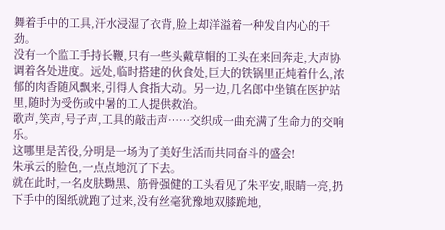舞着手中的工具,汗水浸湿了衣背,脸上却洋溢着一种发自内心的干劲。
没有一个监工手持长鞭,只有一些头戴草帽的工头在来回奔走,大声协调着各处进度。远处,临时搭建的伙食处,巨大的铁锅里正炖着什么,浓郁的肉香随风飘来,引得人食指大动。另一边,几名郎中坐镇在医护站里,随时为受伤或中暑的工人提供救治。
歌声,笑声,号子声,工具的敲击声……交织成一曲充满了生命力的交响乐。
这哪里是苦役,分明是一场为了美好生活而共同奋斗的盛会!
朱承云的脸色,一点点地沉了下去。
就在此时,一名皮肤黝黑、筋骨强健的工头看见了朱平安,眼睛一亮,扔下手中的图纸就跑了过来,没有丝毫犹豫地双膝跪地,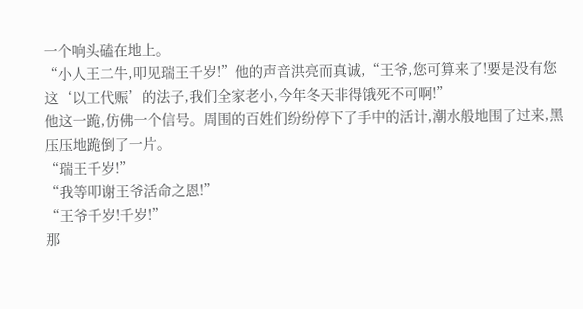一个响头磕在地上。
“小人王二牛,叩见瑞王千岁!”他的声音洪亮而真诚,“王爷,您可算来了!要是没有您这‘以工代赈’的法子,我们全家老小,今年冬天非得饿死不可啊!”
他这一跪,仿佛一个信号。周围的百姓们纷纷停下了手中的活计,潮水般地围了过来,黑压压地跪倒了一片。
“瑞王千岁!”
“我等叩谢王爷活命之恩!”
“王爷千岁!千岁!”
那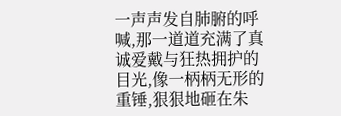一声声发自肺腑的呼喊,那一道道充满了真诚爱戴与狂热拥护的目光,像一柄柄无形的重锤,狠狠地砸在朱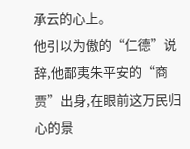承云的心上。
他引以为傲的“仁德”说辞,他鄙夷朱平安的“商贾”出身,在眼前这万民归心的景